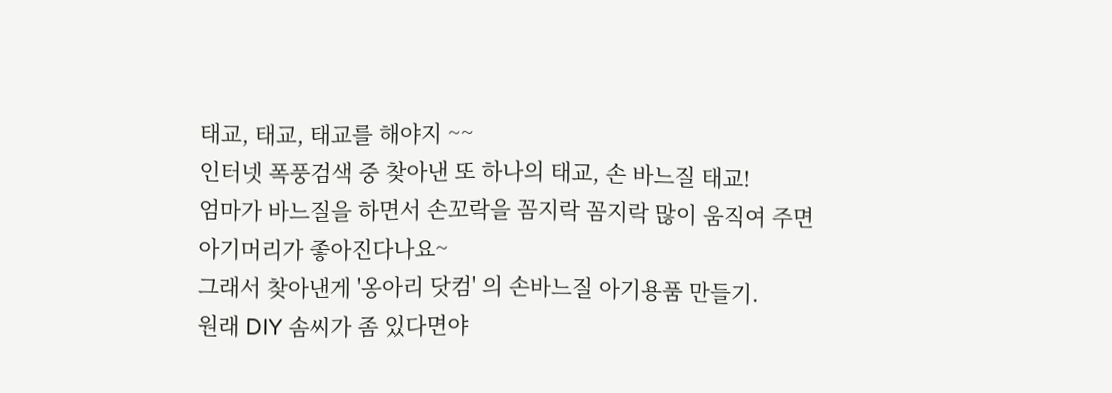태교, 태교, 태교를 해야지 ~~
인터넷 폭풍검색 중 찾아낸 또 하나의 태교, 손 바느질 태교!
엄마가 바느질을 하면서 손꼬락을 꼼지락 꼼지락 많이 움직여 주면
아기머리가 좋아진다나요~
그래서 찾아낸게 '옹아리 닷컴' 의 손바느질 아기용품 만들기.
원래 DIY 솜씨가 좀 있다면야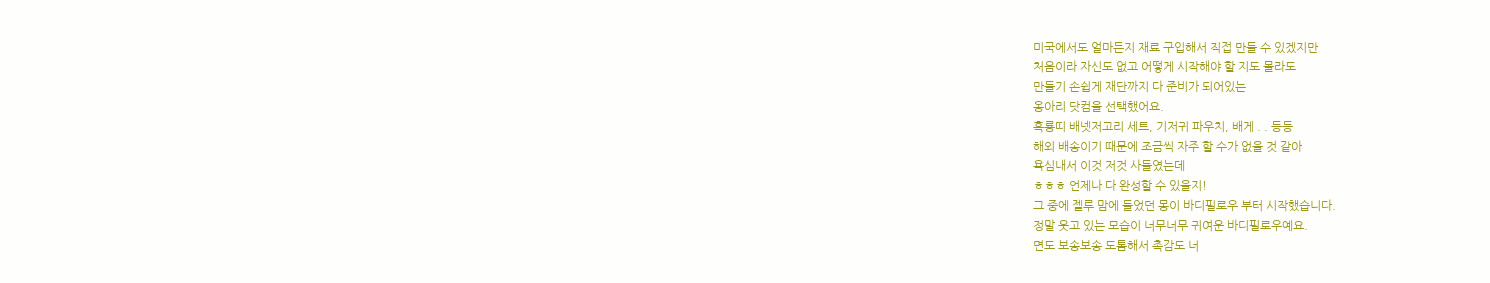미국에서도 얼마든지 재료 구입해서 직접 만들 수 있겠지만
처음이라 자신도 없고 어떻게 시작해야 할 지도 몰라도
만들기 손쉽게 재단까지 다 준비가 되어있는
옹아리 닷컴을 선택했어요.
흑룡띠 배넷저고리 세트, 기저귀 파우치, 배게 . . 등등
해외 배송이기 때문에 조금씩 자주 할 수가 없을 것 같아
욕심내서 이것 저것 사들였는데
ㅎㅎㅎ 언제나 다 완성할 수 있을지!
그 중에 젤루 맘에 들었던 몽이 바디필로우 부터 시작했습니다.
정말 웃고 있는 모습이 너무너무 귀여운 바디필로우예요.
면도 보송보송 도톰해서 촉감도 너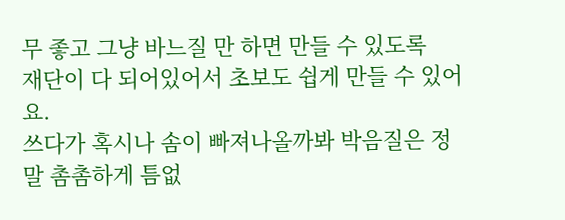무 좋고 그냥 바느질 만 하면 만들 수 있도록
재단이 다 되어있어서 초보도 쉽게 만들 수 있어요.
쓰다가 혹시나 솜이 빠져나올까봐 박음질은 정말 촘촘하게 틈없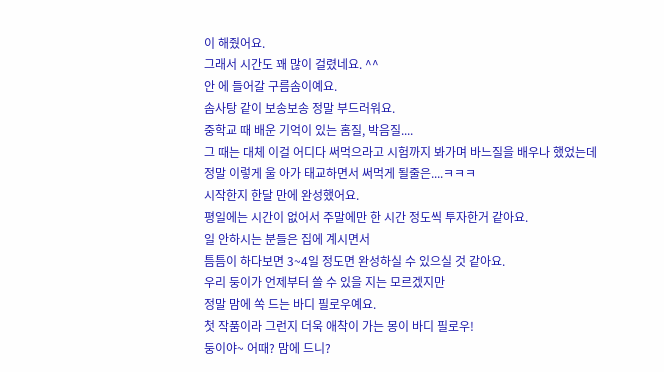이 해줬어요.
그래서 시간도 꽤 많이 걸렸네요. ^^
안 에 들어갈 구름솜이예요.
솜사탕 같이 보송보송 정말 부드러워요.
중학교 때 배운 기억이 있는 홈질, 박음질....
그 때는 대체 이걸 어디다 써먹으라고 시험까지 봐가며 바느질을 배우나 했었는데
정말 이렇게 울 아가 태교하면서 써먹게 될줄은....ㅋㅋㅋ
시작한지 한달 만에 완성했어요.
평일에는 시간이 없어서 주말에만 한 시간 정도씩 투자한거 같아요.
일 안하시는 분들은 집에 계시면서
틈틈이 하다보면 3~4일 정도면 완성하실 수 있으실 것 같아요.
우리 둥이가 언제부터 쓸 수 있을 지는 모르겠지만
정말 맘에 쏙 드는 바디 필로우예요.
첫 작품이라 그런지 더욱 애착이 가는 몽이 바디 필로우!
둥이야~ 어때? 맘에 드니?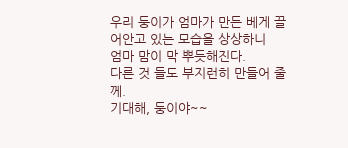우리 둥이가 엄마가 만든 베게 끌어안고 있는 모습을 상상하니
엄마 맘이 막 뿌듯해진다.
다른 것 들도 부지런히 만들어 줄께.
기대해, 둥이야~~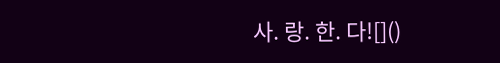사. 랑. 한. 다![]()